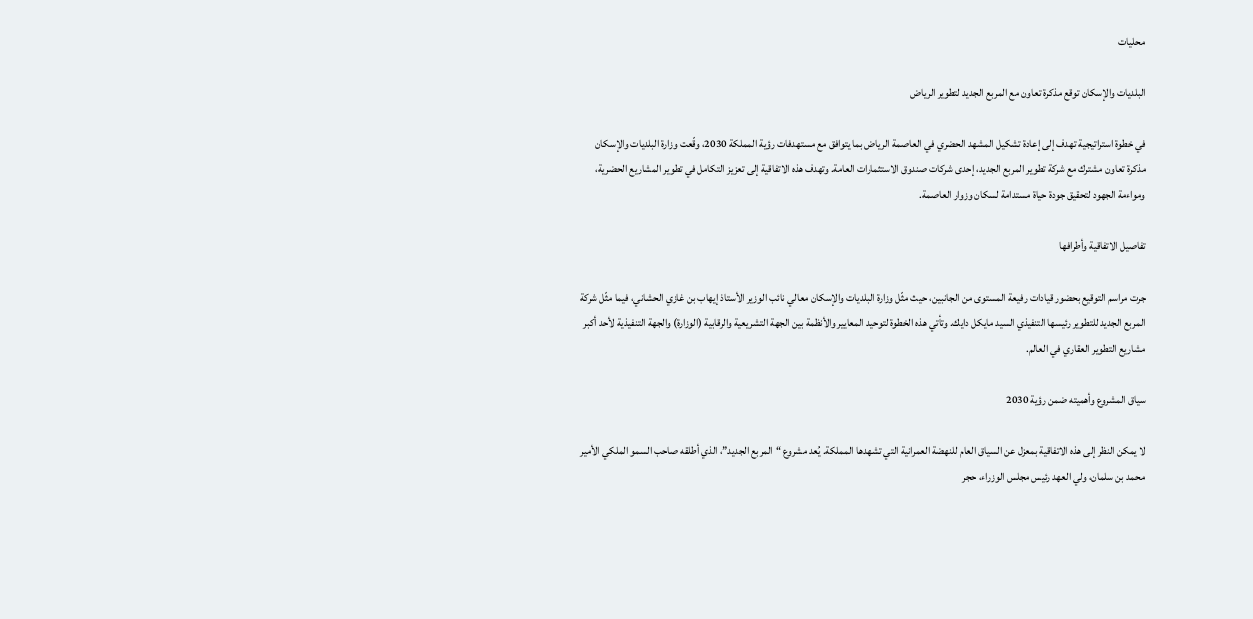محليات

البلديات والإسكان توقع مذكرة تعاون مع المربع الجديد لتطوير الرياض

في خطوة استراتيجية تهدف إلى إعادة تشكيل المشهد الحضري في العاصمة الرياض بما يتوافق مع مستهدفات رؤية المملكة 2030، وقّعت وزارة البلديات والإسكان مذكرة تعاون مشترك مع شركة تطوير المربع الجديد، إحدى شركات صندوق الاستثمارات العامة. وتهدف هذه الاتفاقية إلى تعزيز التكامل في تطوير المشاريع الحضرية، ومواءمة الجهود لتحقيق جودة حياة مستدامة لسكان وزوار العاصمة.

تفاصيل الاتفاقية وأطرافها

جرت مراسم التوقيع بحضور قيادات رفيعة المستوى من الجانبين، حيث مثّل وزارة البلديات والإسكان معالي نائب الوزير الأستاذ إيهاب بن غازي الحشاني، فيما مثّل شركة المربع الجديد للتطوير رئيسها التنفيذي السيد مايكل دايك. وتأتي هذه الخطوة لتوحيد المعايير والأنظمة بين الجهة التشريعية والرقابية (الوزارة) والجهة التنفيذية لأحد أكبر مشاريع التطوير العقاري في العالم.

سياق المشروع وأهميته ضمن رؤية 2030

لا يمكن النظر إلى هذه الاتفاقية بمعزل عن السياق العام للنهضة العمرانية التي تشهدها المملكة. يُعد مشروع “المربع الجديد”، الذي أطلقه صاحب السمو الملكي الأمير محمد بن سلمان، ولي العهد رئيس مجلس الوزراء، حجر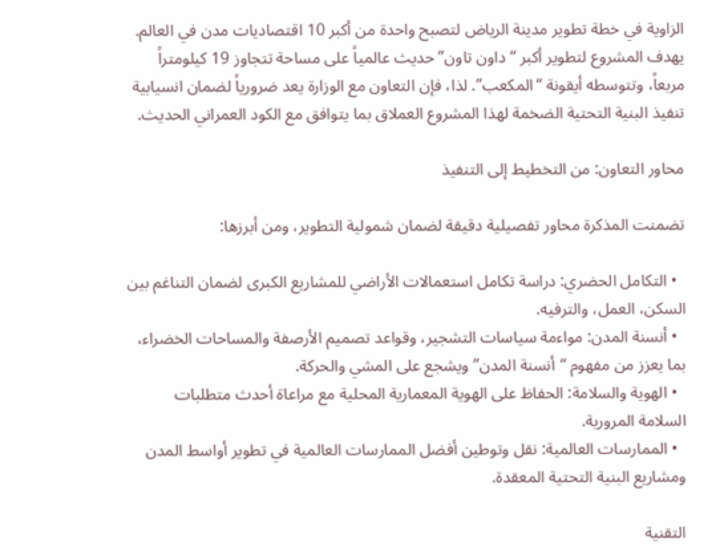الزاوية في خطة تطوير مدينة الرياض لتصبح واحدة من أكبر 10 اقتصاديات مدن في العالم. يهدف المشروع لتطوير أكبر “داون تاون” حديث عالمياً على مساحة تتجاوز 19 كيلومتراً مربعاً، وتتوسطه أيقونة “المكعب”. لذا، فإن التعاون مع الوزارة يعد ضرورياً لضمان انسيابية تنفيذ البنية التحتية الضخمة لهذا المشروع العملاق بما يتوافق مع الكود العمراني الحديث.

محاور التعاون: من التخطيط إلى التنفيذ

تضمنت المذكرة محاور تفصيلية دقيقة لضمان شمولية التطوير، ومن أبرزها:

  • التكامل الحضري: دراسة تكامل استعمالات الأراضي للمشاريع الكبرى لضمان التناغم بين السكن، العمل، والترفيه.
  • أنسنة المدن: مواءمة سياسات التشجير، وقواعد تصميم الأرصفة والمساحات الخضراء، بما يعزز من مفهوم “أنسنة المدن” ويشجع على المشي والحركة.
  • الهوية والسلامة: الحفاظ على الهوية المعمارية المحلية مع مراعاة أحدث متطلبات السلامة المرورية.
  • الممارسات العالمية: نقل وتوطين أفضل الممارسات العالمية في تطوير أواسط المدن ومشاريع البنية التحتية المعقدة.

التقنية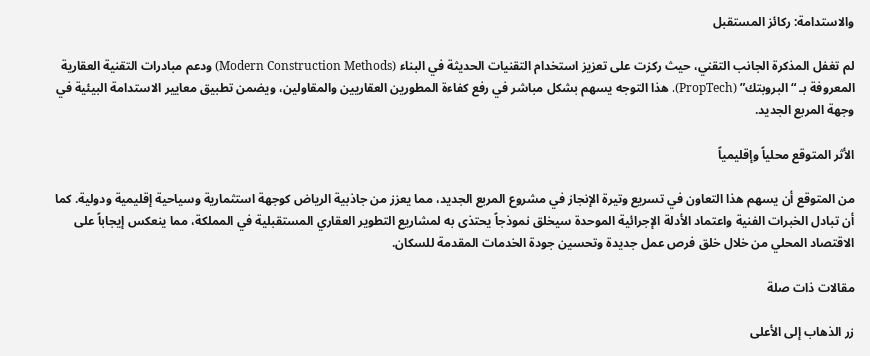والاستدامة: ركائز المستقبل

لم تغفل المذكرة الجانب التقني، حيث ركزت على تعزيز استخدام التقنيات الحديثة في البناء (Modern Construction Methods) ودعم مبادرات التقنية العقارية المعروفة بـ “البروبتك” (PropTech). هذا التوجه يسهم بشكل مباشر في رفع كفاءة المطورين العقاريين والمقاولين، ويضمن تطبيق معايير الاستدامة البيئية في وجهة المربع الجديد.

الأثر المتوقع محلياً وإقليمياً

من المتوقع أن يسهم هذا التعاون في تسريع وتيرة الإنجاز في مشروع المربع الجديد، مما يعزز من جاذبية الرياض كوجهة استثمارية وسياحية إقليمية ودولية. كما أن تبادل الخبرات الفنية واعتماد الأدلة الإجرائية الموحدة سيخلق نموذجاً يحتذى به لمشاريع التطوير العقاري المستقبلية في المملكة، مما ينعكس إيجاباً على الاقتصاد المحلي من خلال خلق فرص عمل جديدة وتحسين جودة الخدمات المقدمة للسكان.

مقالات ذات صلة

زر الذهاب إلى الأعلى